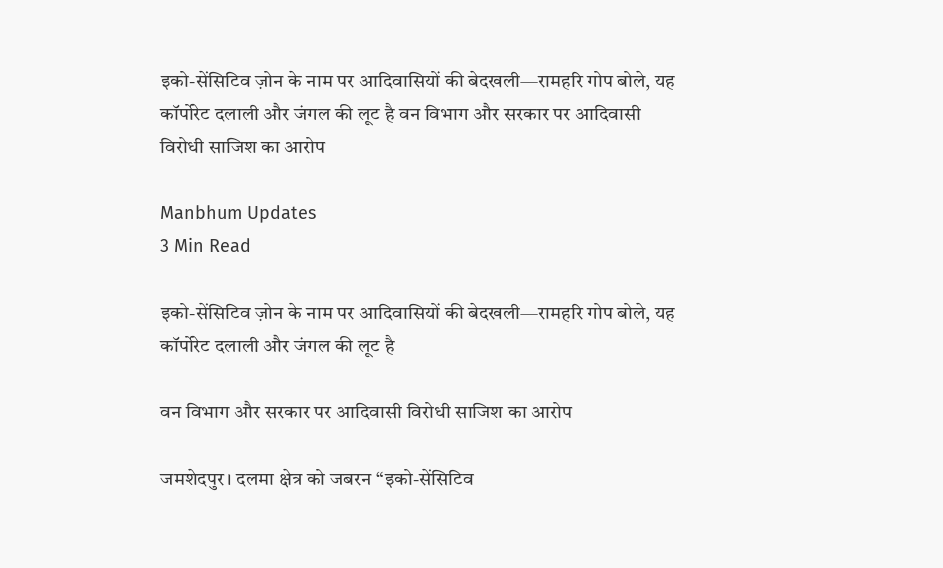इको-सेंसिटिव ज़ोन के नाम पर आदिवासियों की बेदखली—रामहरि गोप बोले, यह कॉर्पोरेट दलाली और जंगल की लूट है वन विभाग और सरकार पर आदिवासी विरोधी साजिश का आरोप

Manbhum Updates
3 Min Read

इको-सेंसिटिव ज़ोन के नाम पर आदिवासियों की बेदखली—रामहरि गोप बोले, यह कॉर्पोरेट दलाली और जंगल की लूट है

वन विभाग और सरकार पर आदिवासी विरोधी साजिश का आरोप

जमशेदपुर। दलमा क्षेत्र को जबरन “इको-सेंसिटिव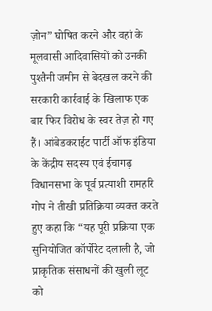ज़ोन” घोषित करने और वहां के मूलवासी आदिवासियों को उनकी पुश्तैनी जमीन से बेदखल करने की सरकारी कार्रवाई के खिलाफ एक बार फिर विरोध के स्वर तेज़ हो गए हैं। आंबेडकराईट पार्टी ऑफ इंडिया के केंद्रीय सदस्य एवं ईचागढ़ विधानसभा के पूर्व प्रत्याशी रामहरि गोप ने तीखी प्रतिक्रिया व्यक्त करते हुए कहा कि “यह पूरी प्रक्रिया एक सुनियोजित कॉर्पोरेट दलाली है, जो प्राकृतिक संसाधनों की खुली लूट को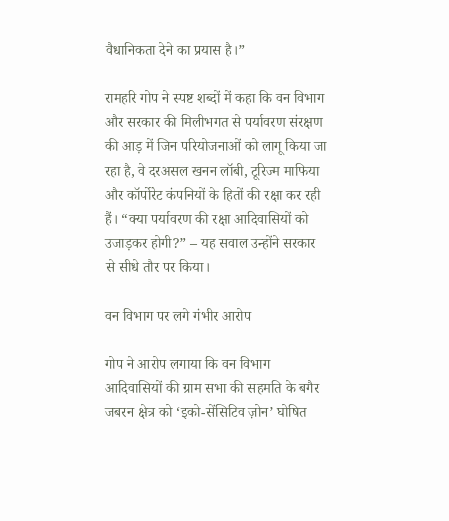वैधानिकता देने का प्रयास है।”

रामहरि गोप ने स्पष्ट शब्दों में कहा कि वन विभाग और सरकार की मिलीभगत से पर्यावरण संरक्षण की आड़ में जिन परियोजनाओं को लागू किया जा रहा है, वे दरअसल खनन लॉबी, टूरिज्म माफिया और कॉर्पोरेट कंपनियों के हितों की रक्षा कर रही हैं। “क्या पर्यावरण की रक्षा आदिवासियों को उजाड़कर होगी?” – यह सवाल उन्होंने सरकार से सीधे तौर पर किया।

वन विभाग पर लगे गंभीर आरोप

गोप ने आरोप लगाया कि वन विभाग आदिवासियों की ग्राम सभा की सहमति के बगैर जबरन क्षेत्र को ‘इको-सेंसिटिव ज़ोन’ घोषित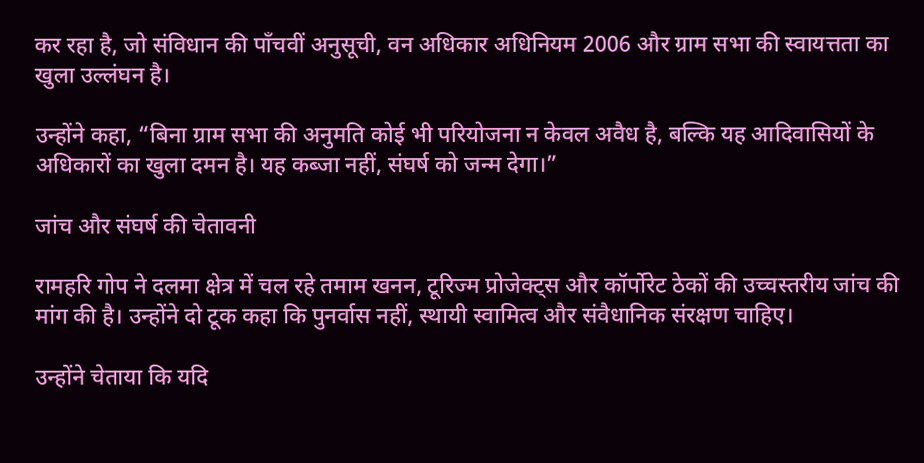कर रहा है, जो संविधान की पाँचवीं अनुसूची, वन अधिकार अधिनियम 2006 और ग्राम सभा की स्वायत्तता का खुला उल्लंघन है।

उन्होंने कहा, “बिना ग्राम सभा की अनुमति कोई भी परियोजना न केवल अवैध है, बल्कि यह आदिवासियों के अधिकारों का खुला दमन है। यह कब्जा नहीं, संघर्ष को जन्म देगा।”

जांच और संघर्ष की चेतावनी

रामहरि गोप ने दलमा क्षेत्र में चल रहे तमाम खनन, टूरिज्म प्रोजेक्ट्स और कॉर्पोरेट ठेकों की उच्चस्तरीय जांच की मांग की है। उन्होंने दो टूक कहा कि पुनर्वास नहीं, स्थायी स्वामित्व और संवैधानिक संरक्षण चाहिए।

उन्होंने चेताया कि यदि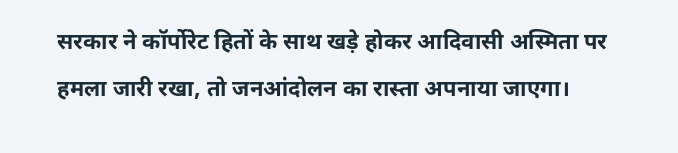सरकार ने कॉर्पोरेट हितों के साथ खड़े होकर आदिवासी अस्मिता पर हमला जारी रखा, तो जनआंदोलन का रास्ता अपनाया जाएगा।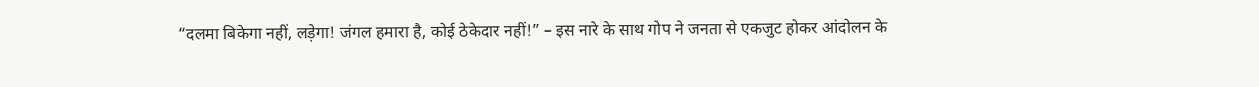“दलमा बिकेगा नहीं, लड़ेगा! जंगल हमारा है, कोई ठेकेदार नहीं!” – इस नारे के साथ गोप ने जनता से एकजुट होकर आंदोलन के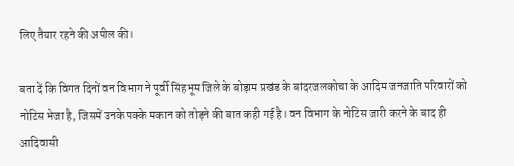लिए तैयार रहने की अपील की।

बता दें कि विगत दिनों वन विभाग ने पूर्वी सिंहभूम जिले के बोड़ाम प्रखंड के बांदरजलकोचा के आदिम जनजाति परिवारों को नोटिस भेजा है, जिसमें उनके पक्के मकान को तोड़ने की बात कही गई है। वन विभाग के नोटिस जारी करने के बाद ही आदिवासी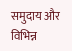समुदाय और विभिन्न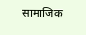सामाजिक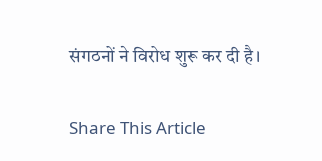संगठनों ने विरोध शुरू कर दी है।

Share This Article